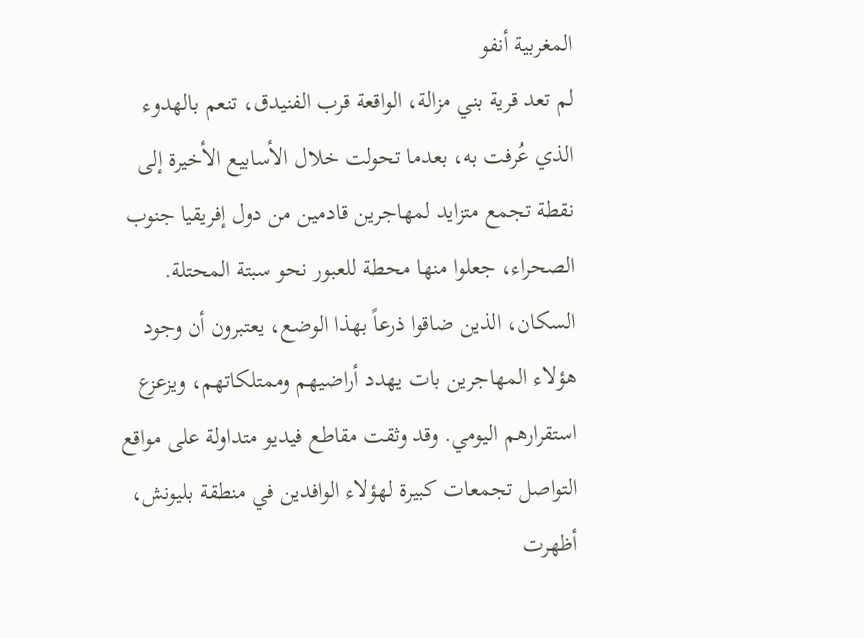المغربية أنفو
لم تعد قرية بني مزالة، الواقعة قرب الفنيدق، تنعم بالهدوء الذي عُرفت به، بعدما تحولت خلال الأسابيع الأخيرة إلى نقطة تجمع متزايد لمهاجرين قادمين من دول إفريقيا جنوب الصحراء، جعلوا منها محطة للعبور نحو سبتة المحتلة.
السكان، الذين ضاقوا ذرعاً بهذا الوضع، يعتبرون أن وجود هؤلاء المهاجرين بات يهدد أراضيهم وممتلكاتهم، ويزعزع استقرارهم اليومي. وقد وثقت مقاطع فيديو متداولة على مواقع التواصل تجمعات كبيرة لهؤلاء الوافدين في منطقة بليونش، أظهرت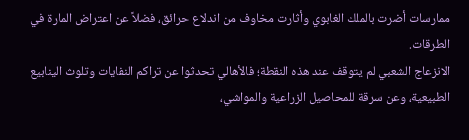ممارسات أضرت بالملك الغابوي وأثارت مخاوف من اندلاع حرائق، فضلاً عن اعتراض المارة في الطرقات.
الانزعاج الشعبي لم يتوقف عند هذه النقطة؛ فالأهالي تحدثوا عن تراكم النفايات وتلوث الينابيع الطبيعية، وعن سرقة للمحاصيل الزراعية والمواشي،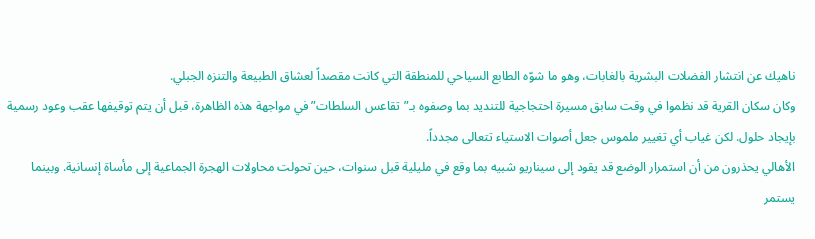ناهيك عن انتشار الفضلات البشرية بالغابات، وهو ما شوّه الطابع السياحي للمنطقة التي كانت مقصداً لعشاق الطبيعة والتنزه الجبلي.
وكان سكان القرية قد نظموا في وقت سابق مسيرة احتجاجية للتنديد بما وصفوه بـ”تقاعس السلطات” في مواجهة هذه الظاهرة، قبل أن يتم توقيفها عقب وعود رسمية بإيجاد حلول. لكن غياب أي تغيير ملموس جعل أصوات الاستياء تتعالى مجدداً.
الأهالي يحذرون من أن استمرار الوضع قد يقود إلى سيناريو شبيه بما وقع في مليلية قبل سنوات، حين تحولت محاولات الهجرة الجماعية إلى مأساة إنسانية. وبينما يستمر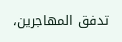تدفق المهاجرين،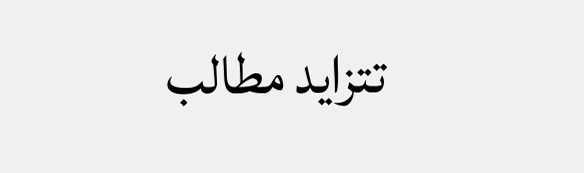تتزايد مطالب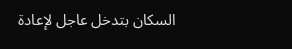السكان بتدخل عاجل لإعادة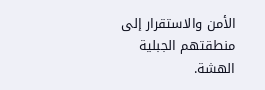الأمن والاستقرار إلى منطقتهم الجبلية الهشة.